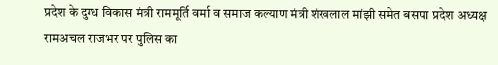प्रदेश के दुग्ध विकास मंत्री राममूर्ति वर्मा व समाज कल्याण मंत्री शंखलाल मांझी समेत बसपा प्रदेश अध्यक्ष रामअचल राजभर पर पुलिस का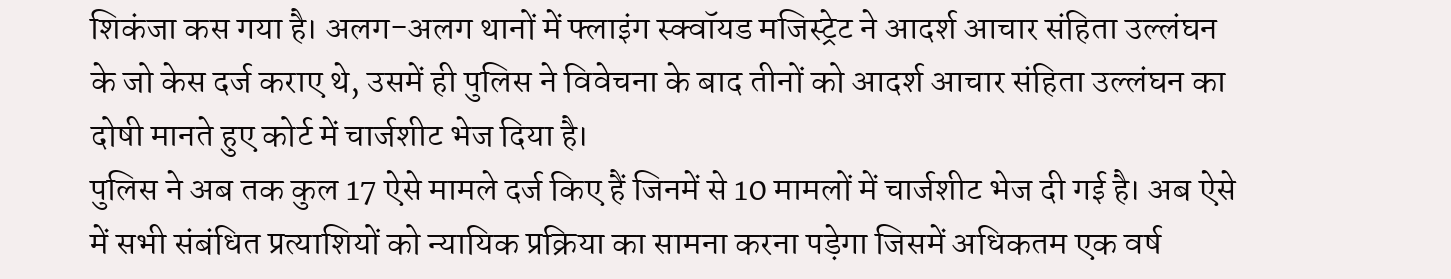शिकंजा कस गया है। अलग-अलग थानों में फ्लाइंग स्क्वॉयड मजिस्ट्रेट ने आदर्श आचार संहिता उल्लंघन के जो केस दर्ज कराए थे, उसमें ही पुलिस ने विवेचना के बाद तीनों को आदर्श आचार संहिता उल्लंघन का दोषी मानते हुए कोर्ट में चार्जशीट भेज दिया है।
पुलिस ने अब तक कुल 17 ऐसे मामले दर्ज किए हैं जिनमें से 10 मामलों में चार्जशीट भेज दी गई है। अब ऐसे में सभी संबंधित प्रत्याशियों को न्यायिक प्रक्रिया का सामना करना पड़ेगा जिसमें अधिकतम एक वर्ष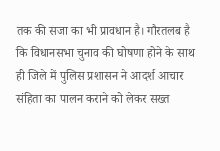तक की सजा का भी प्रावधान है। गौरतलब है कि विधानसभा चुनाव की घोषणा होने के साथ ही जिले में पुलिस प्रशासन ने आदर्श आचार संहिता का पालन कराने को लेकर सख्त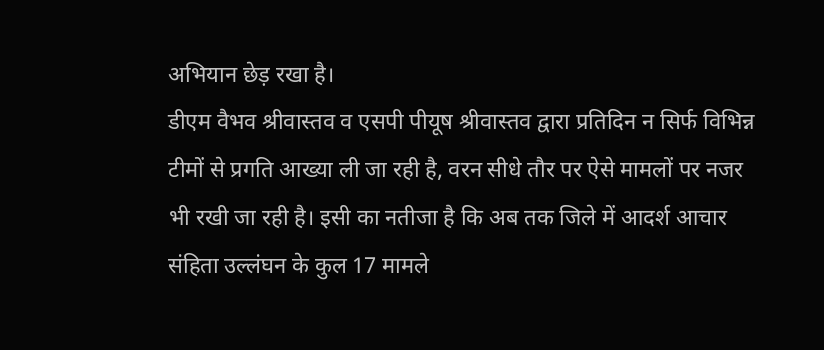अभियान छेड़ रखा है।
डीएम वैभव श्रीवास्तव व एसपी पीयूष श्रीवास्तव द्वारा प्रतिदिन न सिर्फ विभिन्न टीमों से प्रगति आख्या ली जा रही है, वरन सीधे तौर पर ऐसे मामलों पर नजर भी रखी जा रही है। इसी का नतीजा है कि अब तक जिले में आदर्श आचार संहिता उल्लंघन के कुल 17 मामले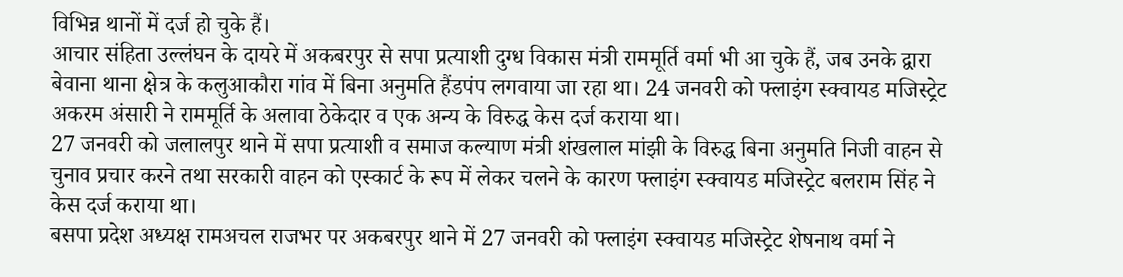विभिन्न थानों में दर्ज हो चुके हैं।
आचार संहिता उल्लंघन के दायरे में अकबरपुर से सपा प्रत्याशी दुग्ध विकास मंत्री राममूर्ति वर्मा भी आ चुके हैं, जब उनके द्वारा बेवाना थाना क्षेत्र के कलुआकौरा गांव में बिना अनुमति हैंडपंप लगवाया जा रहा था। 24 जनवरी को फ्लाइंग स्क्वायड मजिस्ट्रेट अकरम अंसारी ने राममूर्ति के अलावा ठेकेदार व एक अन्य के विरुद्ध केस दर्ज कराया था।
27 जनवरी को जलालपुर थाने में सपा प्रत्याशी व समाज कल्याण मंत्री शंखलाल मांझी के विरुद्ध बिना अनुमति निजी वाहन से चुनाव प्रचार करने तथा सरकारी वाहन को एस्कार्ट के रूप में लेकर चलने के कारण फ्लाइंग स्क्वायड मजिस्ट्रेट बलराम सिंह ने केस दर्ज कराया था।
बसपा प्रदेश अध्यक्ष रामअचल राजभर पर अकबरपुर थाने में 27 जनवरी को फ्लाइंग स्क्वायड मजिस्ट्रेट शेषनाथ वर्मा ने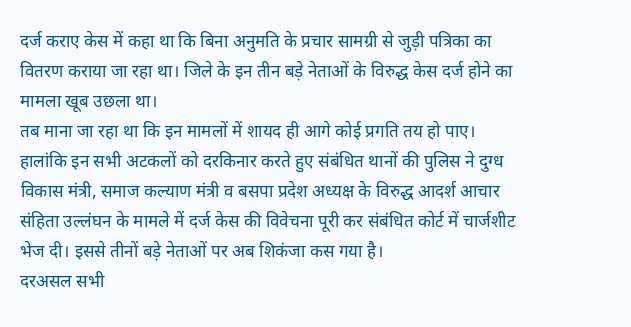दर्ज कराए केस में कहा था कि बिना अनुमति के प्रचार सामग्री से जुड़ी पत्रिका का वितरण कराया जा रहा था। जिले के इन तीन बड़े नेताओं के विरुद्ध केस दर्ज होने का मामला खूब उछला था।
तब माना जा रहा था कि इन मामलों में शायद ही आगे कोई प्रगति तय हो पाए। हालांकि इन सभी अटकलों को दरकिनार करते हुए संबंधित थानों की पुलिस ने दुग्ध विकास मंत्री, समाज कल्याण मंत्री व बसपा प्रदेश अध्यक्ष के विरुद्ध आदर्श आचार संहिता उल्लंघन के मामले में दर्ज केस की विवेचना पूरी कर संबंधित कोर्ट में चार्जशीट भेज दी। इससे तीनों बड़े नेताओं पर अब शिकंजा कस गया है।
दरअसल सभी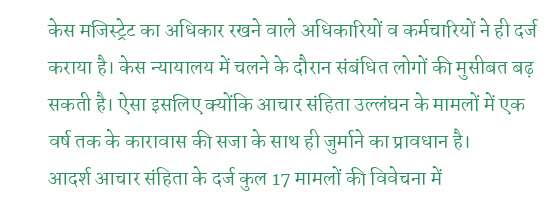केस मजिस्ट्रेट का अधिकार रखने वाले अधिकारियों व कर्मचारियों ने ही दर्ज कराया है। केस न्यायालय में चलने के दौरान संबंधित लोगों की मुसीबत बढ़ सकती है। ऐसा इसलिए क्योंकि आचार संहिता उल्लंघन के मामलों में एक वर्ष तक के कारावास की सजा के साथ ही जुर्माने का प्रावधान है।
आदर्श आचार संहिता के दर्ज कुल 17 मामलों की विवेचना में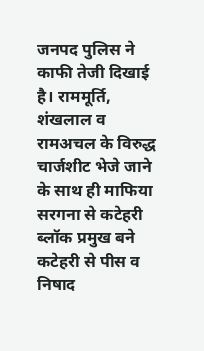जनपद पुलिस ने काफी तेजी दिखाई है। राममूर्ति, शंखलाल व रामअचल के विरुद्ध चार्जशीट भेजे जाने के साथ ही माफिया सरगना से कटेहरी ब्लॉक प्रमुख बने कटेहरी से पीस व निषाद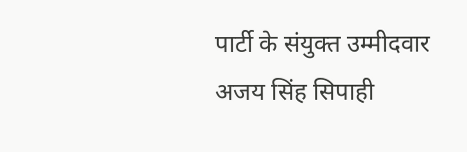पार्टी के संयुक्त उम्मीदवार अजय सिंह सिपाही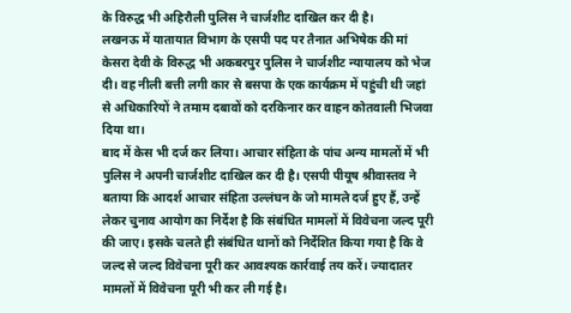के विरुद्ध भी अहिरौली पुलिस ने चार्जशीट दाखिल कर दी है।
लखनऊ में यातायात विभाग के एसपी पद पर तैनात अभिषेक की मां केसरा देवी के विरुद्ध भी अकबरपुर पुलिस ने चार्जशीट न्यायालय को भेज दी। वह नीली बत्ती लगी कार से बसपा के एक कार्यक्रम में पहुंची थी जहां से अधिकारियों ने तमाम दबावों को दरकिनार कर वाहन कोतवाली भिजवा दिया था।
बाद में केस भी दर्ज कर लिया। आचार संहिता के पांच अन्य मामलों में भी पुलिस ने अपनी चार्जशीट दाखिल कर दी है। एसपी पीयूष श्रीवास्तव ने बताया कि आदर्श आचार संहिता उल्लंघन के जो मामले दर्ज हुए हैं, उन्हें लेकर चुनाव आयोग का निर्देश है कि संबंधित मामलों में विवेचना जल्द पूरी की जाए। इसके चलते ही संबंधित थानों को निर्देशित किया गया है कि वे जल्द से जल्द विवेचना पूरी कर आवश्यक कार्रवाई तय करें। ज्यादातर मामलों में विवेचना पूरी भी कर ली गई है।